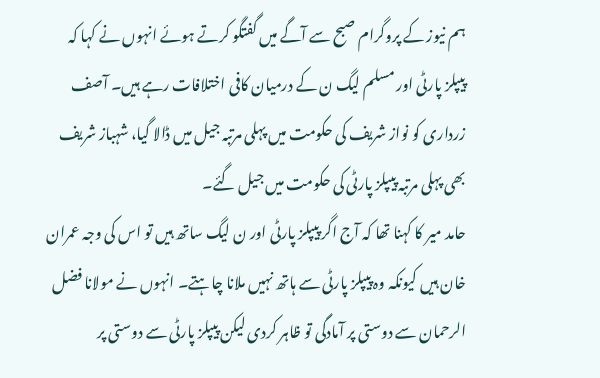ہم نیوز کے پروگرام صبح سے آگے میں گفتگو کرتے ہوئے انہوں نے کہا کہ پیپلز پارٹی اور مسلم لیگ ن کے درمیان کافی اختلافات رہے ہیں۔ آصف زرداری کو نواز شریف کی حکومت میں پہلی مرتبہ جیل میں ڈالا گیا، شہباز شریف بھی پہلی مرتبہ پیپلز پارٹی کی حکومت میں جیل گئے۔
حامد میر کا کہنا تھا کہ آج اگر پیپلز پارٹی اور ن لیگ ساتھ ہیں تو اس کی وجہ عمران خان ہیں کیونکہ وہ پیپلز پارٹی سے ہاتھ نہیں ملانا چاہتے۔ انہوں نے مولانا فضل الرحمان سے دوستی پر آمادگی تو ظاہر کردی لیکن پیپلز پارٹی سے دوستی پر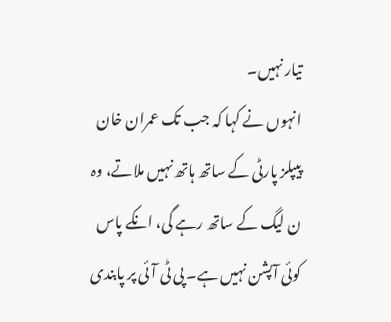تیار نہیں۔
انہوں نے کہا کہ جب تک عمران خان پیپلز پارٹی کے ساتھ ہاتھ نہیں ملاتے، وہ ن لیگ کے ساتھ رہے گی، انکے پاس کوئی آپشن نہیں ہے۔ پی ٹی آئی پر پابندی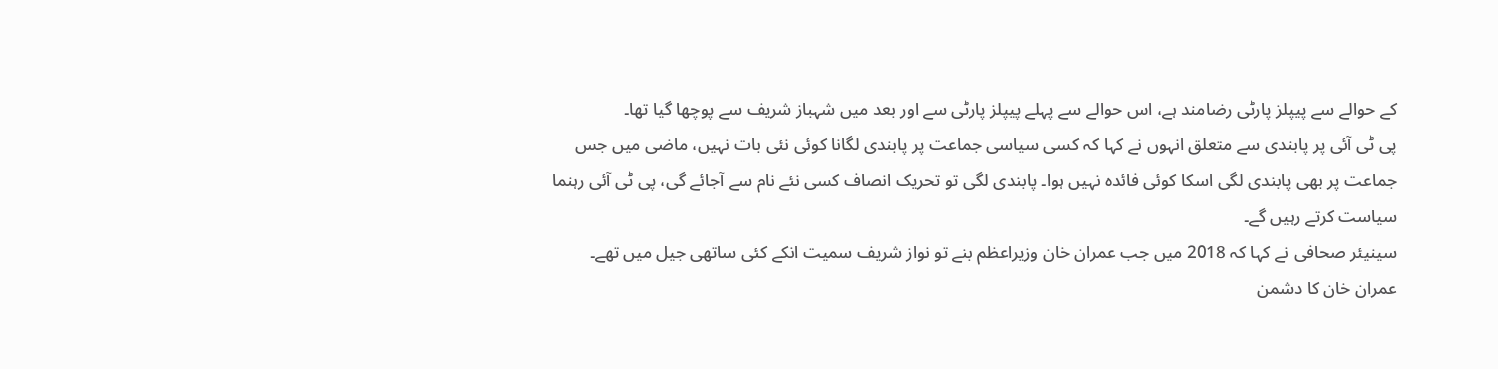کے حوالے سے پیپلز پارٹی رضامند ہے، اس حوالے سے پہلے پیپلز پارٹی سے اور بعد میں شہباز شریف سے پوچھا گیا تھا۔
پی ٹی آئی پر پابندی سے متعلق انہوں نے کہا کہ کسی سیاسی جماعت پر پابندی لگانا کوئی نئی بات نہیں، ماضی میں جس جماعت پر بھی پابندی لگی اسکا کوئی فائدہ نہیں ہوا۔ پابندی لگی تو تحریک انصاف کسی نئے نام سے آجائے گی، پی ٹی آئی رہنما سیاست کرتے رہیں گے۔
سینیئر صحافی نے کہا کہ 2018 میں جب عمران خان وزیراعظم بنے تو نواز شریف سمیت انکے کئی ساتھی جیل میں تھے۔ عمران خان کا دشمن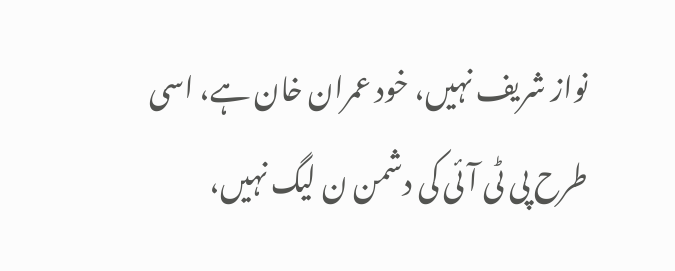نواز شریف نہیں، خود عمران خان ہے، اسی طرح پی ٹی آئی کی دشمن ن لیگ نہیں،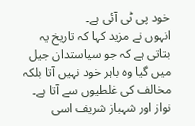خود پی ٹی آئی ہے۔
انہوں نے مزید کہا کہ تاریخ یہ بتاتی ہے کہ جو سیاستدان جیل میں گیا وہ باہر خود نہیں آتا بلکہ مخالف کی غلطیوں سے آتا ہے۔ نواز اور شہباز شریف اسی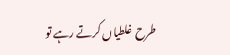طرح غلطیاں کرتے رہے تو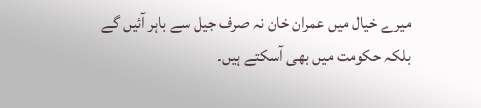میرے خیال میں عمران خان نہ صرف جیل سے باہر آئیں گے بلکہ حکومت میں بھی آسکتے ہیں۔